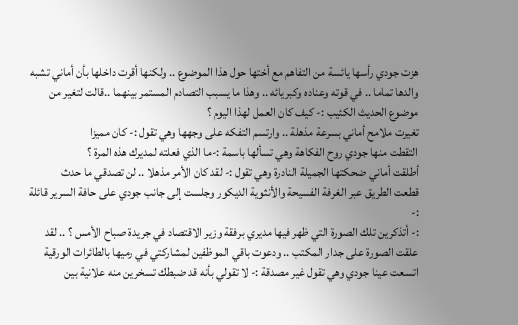هزت جودي رأسها يائسة من التفاهم مع أختها حول هذا الموضوع .. ولكنها أقرت داخلها بأن أماني تشبه والدها تماما .. في قوته وعناده وكبريائه .. وهذا ما يسبب التصادم المستمر بينهما ..قالت لتغير من موضوع الحديث الكئيب :- كيف كان العمل لهذا اليوم ؟
تغيرت ملامح أماني بسرعة مذهلة .. وارتسم التفكه على وجهها وهي تقول :- كان مميزا
التقطت منها جودي روح الفكاهة وهي تسألها باسمة :-ما الذي فعلته لمديرك هذه المرة ؟
أطلقت أماني ضحكتها الجميلة النادرة وهي تقول :- لقد كان الأمر مذهلا .. لن تصدقي ما حدث
قطعت الطريق عبر الغرفة الفسيحة والأنثوية الديكور وجلست إلى جانب جودي على حافة السرير قائلة :-
:- أتذكرين تلك الصورة التي ظهر فيها مديري برفقة وزير الاقتصاد في جريدة صباح الأمس ؟ .. لقد علقت الصورة على جدار المكتب .. ودعوت باقي الموظفين لمشاركتي في رميها بالطائرات الورقية
اتسعت عينا جودي وهي تقول غير مصدقة :- لا تقولي بأنه قد ضبطك تسخرين منه علانية بين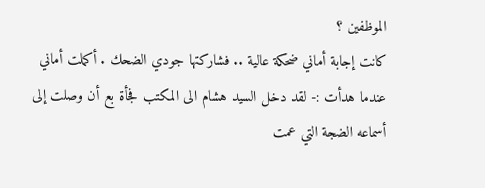الموظفين ؟
كانت إجابة أماني ضحكة عالية .. فشاركتها جودي الضحك . أكملت أماني عندما هدأت :- لقد دخل السيد هشام الى المكتب فجأة بع أن وصلت إلى أسماعه الضجة التي عمت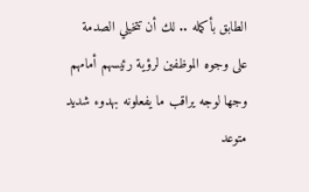الطابق بأكمله .. لك أن تتخيلي الصدمة على وجوه الموظفين لرؤية رئيسهم أمامهم وجها لوجه يراقب ما يفعلونه بهدوء شديد متوعد